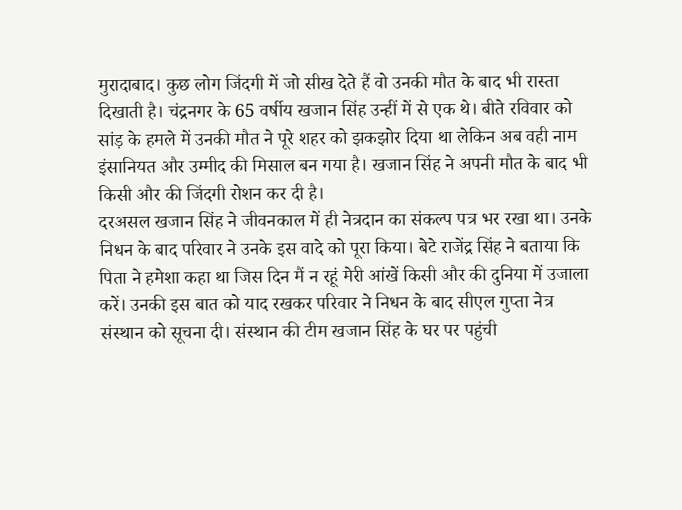मुरादाबाद। कुछ लोग जिंदगी में जो सीख देते हैं वो उनकी मौत के बाद भी रास्ता दिखाती है। चंद्रनगर के 65 वर्षीय खजान सिंह उन्हीं में से एक थे। बीते रविवार को सांड़ के हमले में उनकी मौत ने पूरे शहर को झकझोर दिया था लेकिन अब वही नाम इंसानियत और उम्मीद की मिसाल बन गया है। खजान सिंह ने अपनी मौत के बाद भी किसी और की जिंदगी रोशन कर दी है।
दरअसल खजान सिंह ने जीवनकाल में ही नेत्रदान का संकल्प पत्र भर रखा था। उनके निधन के बाद परिवार ने उनके इस वादे को पूरा किया। बेटे राजेंद्र सिंह ने बताया कि पिता ने हमेशा कहा था जिस दिन मैं न रहूं मेरी आंखें किसी और की दुनिया में उजाला करें। उनकी इस बात को याद रखकर परिवार ने निधन के बाद सीएल गुप्ता नेत्र संस्थान को सूचना दी। संस्थान की टीम खजान सिंह के घर पर पहुंची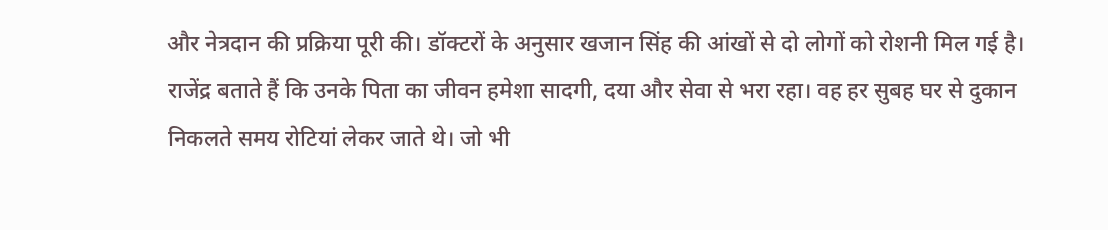और नेत्रदान की प्रक्रिया पूरी की। डॉक्टरों के अनुसार खजान सिंह की आंखों से दो लोगों को रोशनी मिल गई है।
राजेंद्र बताते हैं कि उनके पिता का जीवन हमेशा सादगी, दया और सेवा से भरा रहा। वह हर सुबह घर से दुकान निकलते समय रोटियां लेकर जाते थे। जो भी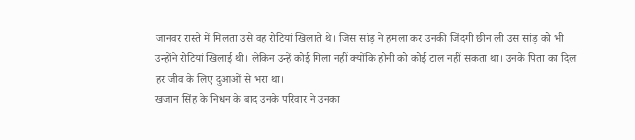जानवर रास्ते में मिलता उसे वह रोटियां खिलाते थे। जिस सांड़ ने हमला कर उनकी जिंदगी छीन ली उस सांड़ को भी उन्होंने रोटियां खिलाई थी। लेकिन उन्हें कोई गिला नहीं क्योंकि होनी को कोई टाल नहीं सकता था। उनके पिता का दिल हर जीव के लिए दुआओं से भरा था।
खजान सिंह के निधन के बाद उनके परिवार ने उनका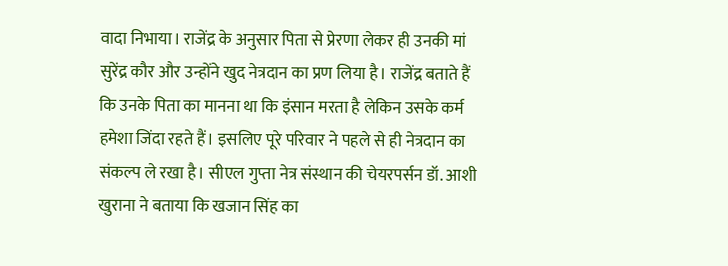वादा निभाया। राजेंद्र के अनुसार पिता से प्रेरणा लेकर ही उनकी मां सुरेंद्र कौर और उन्होंने खुद नेत्रदान का प्रण लिया है। राजेंद्र बताते हैं कि उनके पिता का मानना था कि इंसान मरता है लेकिन उसके कर्म हमेशा जिंदा रहते हैं। इसलिए पूरे परिवार ने पहले से ही नेत्रदान का संकल्प ले रखा है। सीएल गुप्ता नेत्र संस्थान की चेयरपर्सन डॉ. आशी खुराना ने बताया कि खजान सिंह का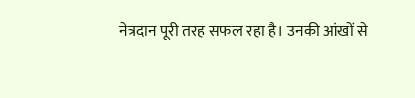नेत्रदान पूरी तरह सफल रहा है। उनकी आंखों से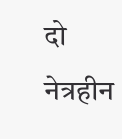दो नेत्रहीन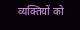व्यक्तियों को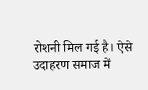रोशनी मिल गई है। ऐसे उदाहरण समाज में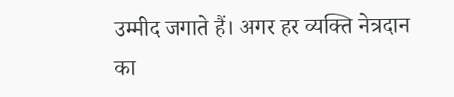उम्मीद जगाते हैं। अगर हर व्यक्ति नेत्रदान का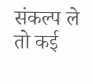संकल्प ले तो कई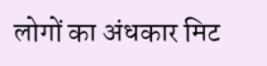लोगों का अंधकार मिट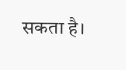सकता है।